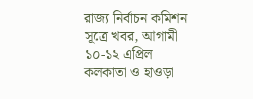রাজ্য নির্বাচন কমিশন সূত্রে খবর, আগামী ১০-১২ এপ্রিল কলকাতা ও হাওড়া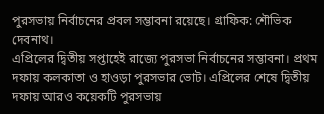পুরসভায় নির্বাচনের প্রবল সম্ভাবনা রয়েছে। গ্রাফিক: শৌভিক দেবনাথ।
এপ্রিলের দ্বিতীয় সপ্তাহেই রাজ্যে পুরসভা নির্বাচনের সম্ভাবনা। প্রথম দফায় কলকাতা ও হাওড়া পুরসভার ভোট। এপ্রিলের শেষে দ্বিতীয় দফায় আরও কয়েকটি পুরসভায়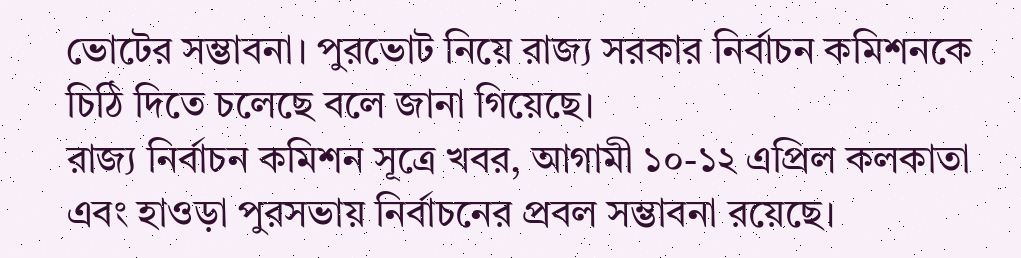ভোটের সম্ভাবনা। পুরভোট নিয়ে রাজ্য সরকার নির্বাচন কমিশনকে চিঠি দিতে চলেছে বলে জানা গিয়েছে।
রাজ্য নির্বাচন কমিশন সূত্রে খবর, আগামী ১০-১২ এপ্রিল কলকাতা এবং হাওড়া পুরসভায় নির্বাচনের প্রবল সম্ভাবনা রয়েছে।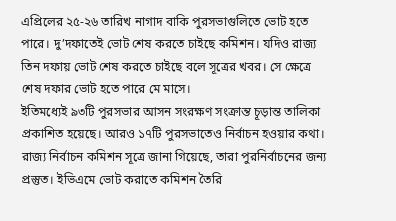এপ্রিলের ২৫-২৬ তারিখ নাগাদ বাকি পুরসভাগুলিতে ভোট হতে পারে। দু’দফাতেই ভোট শেষ করতে চাইছে কমিশন। যদিও রাজ্য তিন দফায় ভোট শেষ করতে চাইছে বলে সূত্রের খবর। সে ক্ষেত্রে শেষ দফার ভোট হতে পারে মে মাসে।
ইতিমধ্যেই ৯৩টি পুরসভার আসন সংরক্ষণ সংক্রান্ত চূড়ান্ত তালিকা প্রকাশিত হয়েছে। আরও ১৭টি পুরসভাতেও নির্বাচন হওয়ার কথা। রাজ্য নির্বাচন কমিশন সূত্রে জানা গিয়েছে, তারা পুরনির্বাচনের জন্য প্রস্তুত। ইভিএমে ভোট করাতে কমিশন তৈরি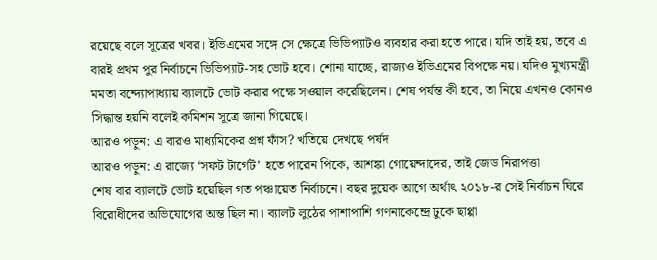রয়েছে বলে সূত্রের খবর। ইভিএমের সঙ্গে সে ক্ষেত্রে ভিভিপ্যাটও ব্যবহার করা হতে পারে। যদি তাই হয়, তবে এ বারই প্রথম পুর নির্বাচনে ভিভিপ্যাট-সহ ভোট হবে। শোনা যাচ্ছে, রাজ্যও ইভিএমের বিপক্ষে নয়। যদিও মুখ্যমন্ত্রী মমতা বন্দ্যোপাধ্যায় ব্যালটে ভোট করার পক্ষে সওয়াল করেছিলেন। শেষ পর্যন্ত কী হবে, তা নিয়ে এখনও কোনও সিদ্ধান্ত হয়নি বলেই কমিশন সূত্রে জানা গিয়েছে।
আরও পড়ুন: এ বারও মাধ্যমিকের প্রশ্ন ফাঁস? খতিয়ে দেখছে পর্ষদ
আরও পড়ুন: এ রাজ্যে ‘সফট টার্গেট’ হতে পারেন পিকে, আশঙ্কা গোয়েন্দাদের, তাই জেড নিরাপত্তা
শেষ বার ব্যালটে ভোট হয়েছিল গত পঞ্চায়েত নির্বাচনে। বছর দুয়েক আগে অর্থাৎ ২০১৮-র সেই নির্বাচন ঘিরে বিরোধীদের অভিযোগের অন্ত ছিল না। ব্যালট লুঠের পাশাপাশি গণনাকেন্দ্রে ঢুকে ছাপ্পা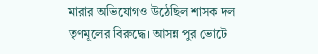মারার অভিযোগও উঠেছিল শাসক দল তৃণমূলের বিরুদ্ধে। আসন্ন পুর ভোটে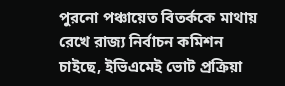পুরনো পঞ্চায়েত বিতর্ককে মাথায় রেখে রাজ্য নির্বাচন কমিশন চাইছে, ইভিএমেই ভোট প্রক্রিয়া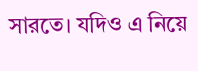সারতে। যদিও এ নিয়ে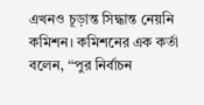এখনও চূড়ান্ত সিদ্ধান্ত নেয়নি কমিশন। কমিশনের এক কর্তা বলেন, ‘‘পুর নির্বাচন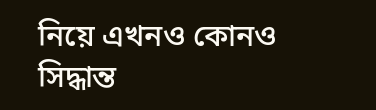নিয়ে এখনও কোনও সিদ্ধান্ত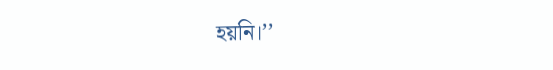হয়নি।’’